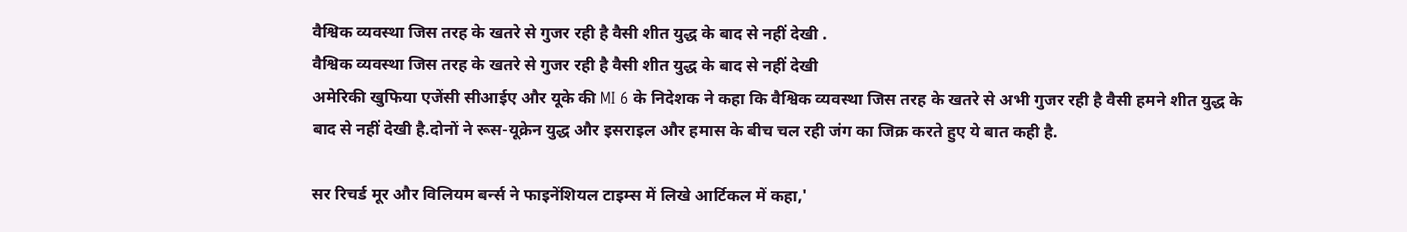वैश्विक व्यवस्था जिस तरह के खतरे से गुजर रही है वैसी शीत युद्ध के बाद से नहीं देखी .
वैश्विक व्यवस्था जिस तरह के खतरे से गुजर रही है वैसी शीत युद्ध के बाद से नहीं देखी
अमेरिकी खुफिया एजेंसी सीआईए और यूके की MI 6 के निदेशक ने कहा कि वैश्विक व्यवस्था जिस तरह के खतरे से अभी गुजर रही है वैसी हमने शीत युद्ध के बाद से नहीं देखी है.दोनों ने रूस-यूक्रेन युद्ध और इसराइल और हमास के बीच चल रही जंग का जिक्र करते हुए ये बात कही है.

सर रिचर्ड मूर और विलियम बर्न्स ने फाइनेंशियल टाइम्स में लिखे आर्टिकल में कहा,'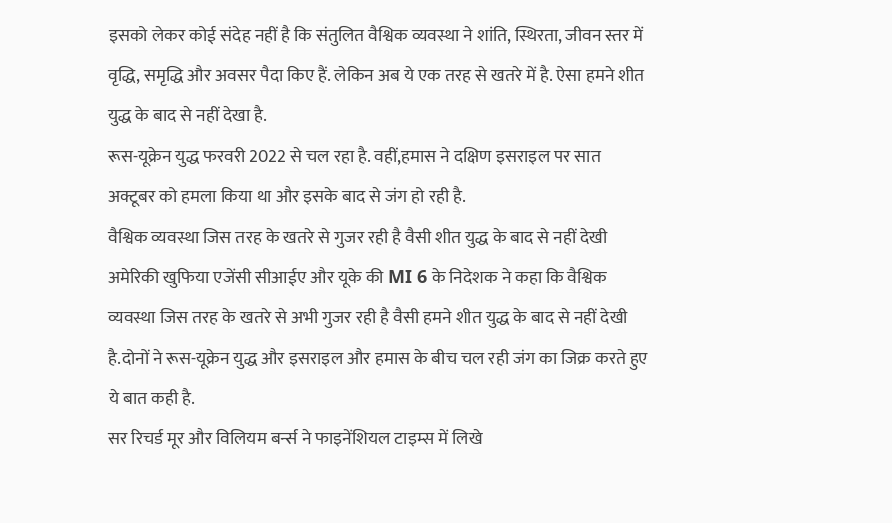इसको लेकर कोई संदेह नहीं है कि संतुलित वैश्विक व्यवस्था ने शांति, स्थिरता, जीवन स्तर में वृद्धि, समृद्धि और अवसर पैदा किए हैं. लेकिन अब ये एक तरह से खतरे में है. ऐसा हमने शीत युद्ध के बाद से नहीं देखा है.
रूस-यूक्रेन युद्ध फरवरी 2022 से चल रहा है. वहीं,हमास ने दक्षिण इसराइल पर सात अक्टूबर को हमला किया था और इसके बाद से जंग हो रही है.
वैश्विक व्यवस्था जिस तरह के खतरे से गुजर रही है वैसी शीत युद्ध के बाद से नहीं देखी
अमेरिकी खुफिया एजेंसी सीआईए और यूके की MI 6 के निदेशक ने कहा कि वैश्विक व्यवस्था जिस तरह के खतरे से अभी गुजर रही है वैसी हमने शीत युद्ध के बाद से नहीं देखी है.दोनों ने रूस-यूक्रेन युद्ध और इसराइल और हमास के बीच चल रही जंग का जिक्र करते हुए ये बात कही है.
सर रिचर्ड मूर और विलियम बर्न्स ने फाइनेंशियल टाइम्स में लिखे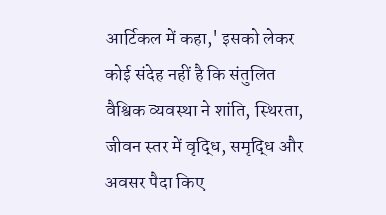आर्टिकल में कहा,' इसको लेकर कोई संदेह नहीं है कि संतुलित वैश्विक व्यवस्था ने शांति, स्थिरता, जीवन स्तर में वृद्धि, समृद्धि और अवसर पैदा किए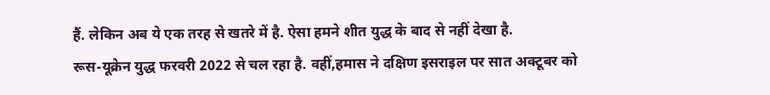हैं. लेकिन अब ये एक तरह से खतरे में है. ऐसा हमने शीत युद्ध के बाद से नहीं देखा है.
रूस-यूक्रेन युद्ध फरवरी 2022 से चल रहा है. वहीं,हमास ने दक्षिण इसराइल पर सात अक्टूबर को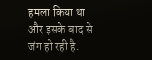हमला किया था और इसके बाद से जंग हो रही है.